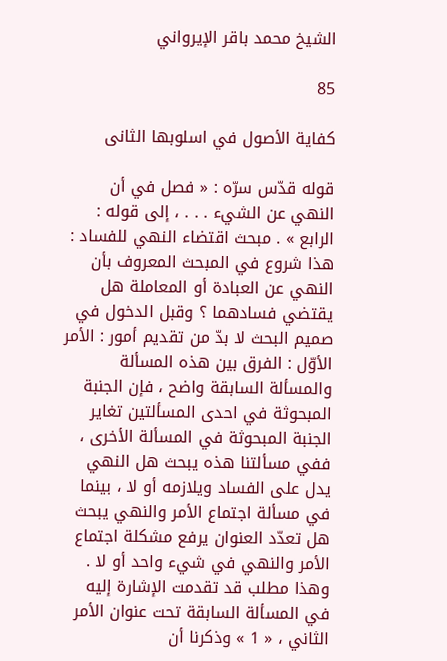الشيخ محمد باقر الإيرواني

85

كفاية الأصول في اسلوبها الثانى

قوله قدّس سرّه : « فصل في أن النهي عن الشيء . . . ، إلى قوله : الرابع » . مبحث اقتضاء النهي للفساد : هذا شروع في المبحث المعروف بأن النهي عن العبادة أو المعاملة هل يقتضي فسادهما ؟ وقبل الدخول في صميم البحث لا بدّ من تقديم أمور : الأمر الأوّل : الفرق بين هذه المسألة والمسألة السابقة واضح ، فإن الجنبة المبحوثة في احدى المسألتين تغاير الجنبة المبحوثة في المسألة الأخرى ، ففي مسألتنا هذه يبحث هل النهي يدل على الفساد ويلازمه أو لا ، بينما في مسألة اجتماع الأمر والنهي يبحث هل تعدّد العنوان يرفع مشكلة اجتماع الأمر والنهي في شيء واحد أو لا . وهذا مطلب قد تقدمت الإشارة إليه في المسألة السابقة تحت عنوان الأمر الثاني ، « 1 » وذكرنا أن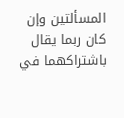المسألتين وإن كان ربما يقال باشتراكهما في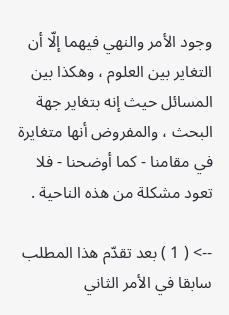وجود الأمر والنهي فيهما إلّا أن التغاير بين العلوم ، وهكذا بين المسائل حيث إنه بتغاير جهة البحث ، والمفروض أنها متغايرة في مقامنا - كما أوضحنا - فلا تعود مشكلة من هذه الناحية .

--> ( 1 ) بعد تقدّم هذا المطلب سابقا في الأمر الثاني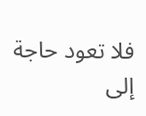فلا تعود حاجة إلى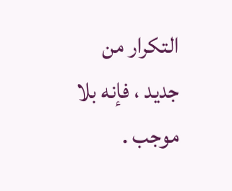التكرار من جديد ، فإنه بلا موجب .